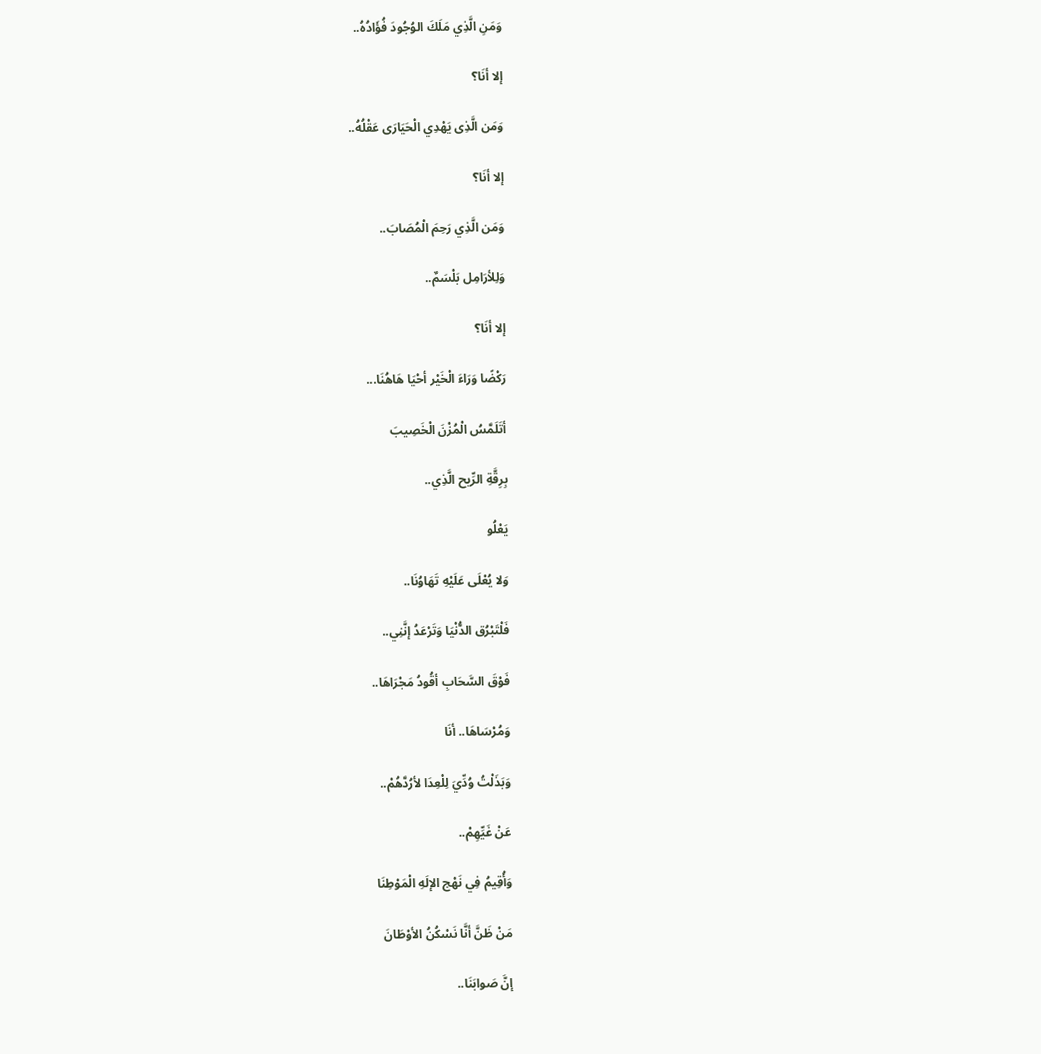وَمَنِ الَّذِي مَلَكَ الوُجُودَ فُؤَادُهُ..

إلا أنَا؟

وَمَن الَّذِى يَهْدِي الْحَيَارَى عَقْلُهُ..

إلا أنَا؟

وَمَن الَّذِي رَحِمَ الْمُصَابَ..

وَلِلأرَامِل بَلْسَمٌ..

إلا أنَا؟

رَكْضًا وَرَاءَ الْخَيْر أحْيَا هَاهُنَا...

أتَلَمَّسُ الْمُزْنَ الْخَصِيبَ

بِرِقَّةِ الرِّيح الَّذِي..

يَعْلُو

وَلا يُعْلَى عَلَيْهِ تَهَاوُنَا..

فَلْتَبْرُق الدُّنْيَا وَتَرْعَدُ إنَّنِي..

فَوْقَ السَّحَابِ أقُودُ مَجْرَاهَا..

وَمُرْسَاهَا.. أنَا

وَبَذَلْتُ وُدِّيَ لِلْعِدَا لأرُدَّهُمْ..

عَنْ غَيِّهِمْ..

وَأُقِيمُ فِي نَهْج الإلَهِ الْمَوْطِنَا

مَنْ ظَنَّ أنَّا نَسْكُنُ الأوْطَانَ

إنَّ صَوابَنَا..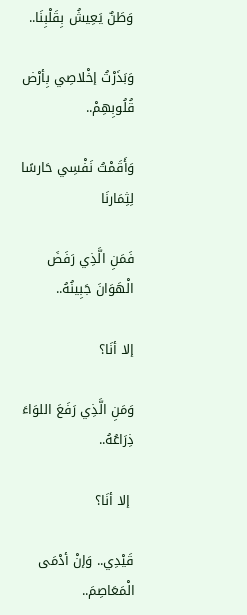وَطَنٌ يَعِيشُ بِقَلْبِنَا..

وَبَذَرْتُ إخْلاصِي بِأرْض قُلُوبِهِمْ..

وَأَقَمْتُ نَفْسِي حَارسًا لِثِمَارنَا

فَمَنِ الَّذِي رَفَضَ الْهَوَانَ جَبِينُهُ..

إلا أنَا؟

وَمَنِ الَّذِي رَفَعَ اللوَاءَ ذِرَاعُهُ..

 إلا أنَا؟

قَيْدِي.. وَإنْ أدْمَى الْمَعَاصِمَ..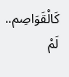كَالْقَوَاصِم.. لَمْ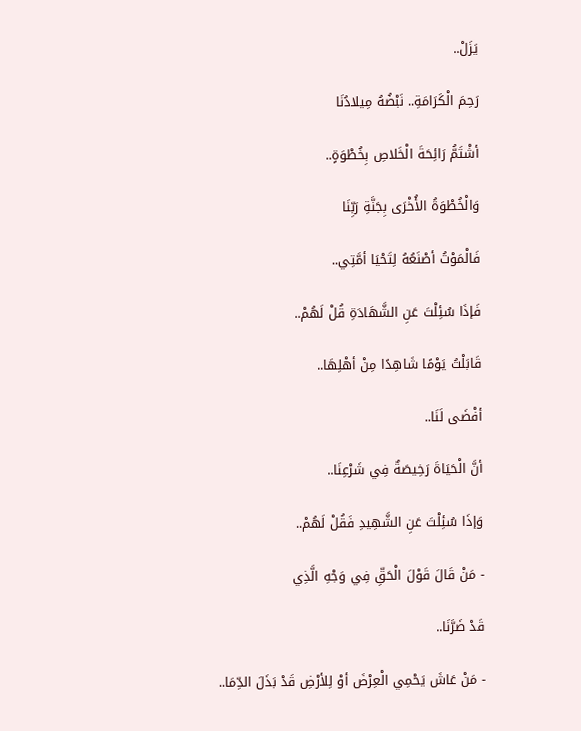يَزَلْ..

رَحِمَ الْكَرَامَةِ.. نَبْضُهُ مِيلادُنَا

أشْتَمُّ رَائِحَةَ الْخَلاصِ بِخُطْوَةٍ..

وَالْخُطْوَةُ الأُخْرَى بِجَنَّةِ رَبِّنَا

فَالْمَوْتُ أصْنَعُهُ لِتَحْيَا أمَّتِي..

فَإذَا سُئِلْتَ عَنِ الشَّهَادَةِ قُلْ لَهُمْ..

قَابَلْتُ يَوْمًا شَاهِدًا مِنْ أهْلِهَا..

أفْضَى لَنَا..

أنَّ الْحَيَاةَ رَخِيصَةٌ فِي شَرْعِنَا..

وَإذَا سُئِلْتَ عَنِ الشَّهِيدِ فَقُلْ لَهُمْ..

- مَنْ قَالَ قَوْلَ الْحَقِّ فِي وَجْهِ الَّذِي

قَدْ ضَرَّنَا..

- مَنْ عَاشَ يَحْمِي الْعِرْضَ أوْ لِلأرْضِ قَدْ بَذَلَ الدِّمَا..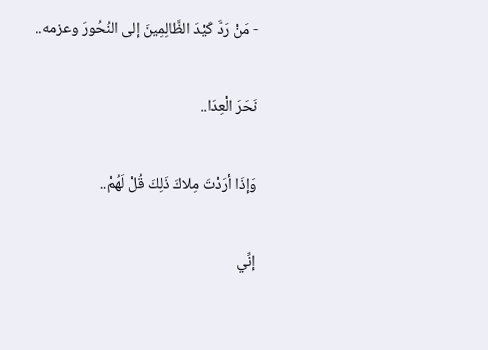- مَنْ رَدَّ كَيْدَ الظَّالِمِينَ إلى النُحُورَ وعزمه..

نَحَرَ الْعِدَا..

وَإذَا أرَدْتَ مِلاكَ ذَلِكَ قُلْ لَهُمْ..

إنِّي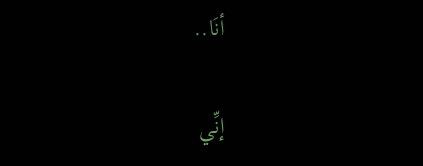أنَا..

إنِّي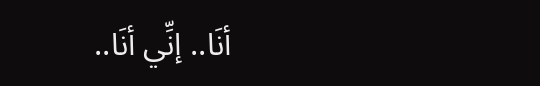أنَا.. إنِّي أنَا..